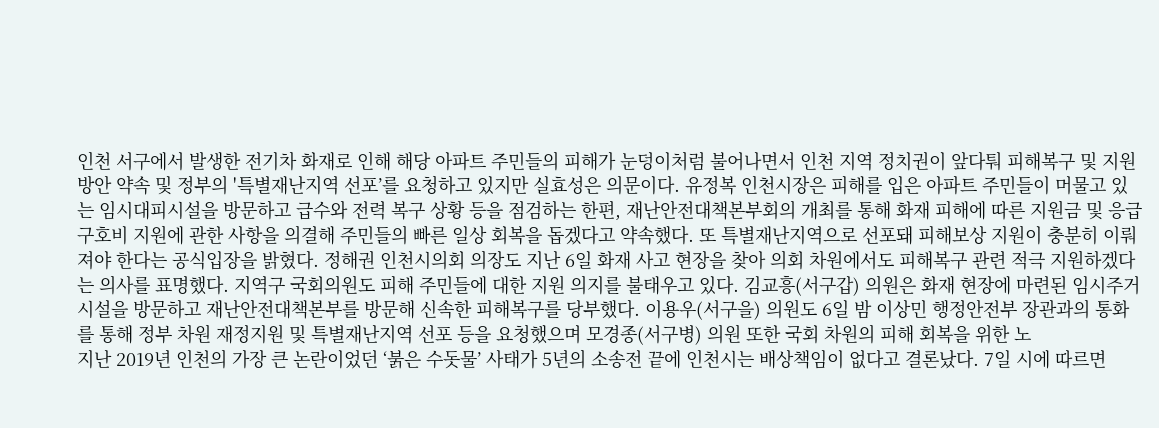인천 서구에서 발생한 전기차 화재로 인해 해당 아파트 주민들의 피해가 눈덩이처럼 불어나면서 인천 지역 정치권이 앞다퉈 피해복구 및 지원 방안 약속 및 정부의 '특별재난지역 선포’를 요청하고 있지만 실효성은 의문이다. 유정복 인천시장은 피해를 입은 아파트 주민들이 머물고 있는 임시대피시설을 방문하고 급수와 전력 복구 상황 등을 점검하는 한편, 재난안전대책본부회의 개최를 통해 화재 피해에 따른 지원금 및 응급구호비 지원에 관한 사항을 의결해 주민들의 빠른 일상 회복을 돕겠다고 약속했다. 또 특별재난지역으로 선포돼 피해보상 지원이 충분히 이뤄져야 한다는 공식입장을 밝혔다. 정해권 인천시의회 의장도 지난 6일 화재 사고 현장을 찾아 의회 차원에서도 피해복구 관련 적극 지원하겠다는 의사를 표명했다. 지역구 국회의원도 피해 주민들에 대한 지원 의지를 불태우고 있다. 김교흥(서구갑) 의원은 화재 현장에 마련된 임시주거시설을 방문하고 재난안전대책본부를 방문해 신속한 피해복구를 당부했다. 이용우(서구을) 의원도 6일 밤 이상민 행정안전부 장관과의 통화를 통해 정부 차원 재정지원 및 특별재난지역 선포 등을 요청했으며 모경종(서구병) 의원 또한 국회 차원의 피해 회복을 위한 노
지난 2019년 인천의 가장 큰 논란이었던 ‘붉은 수돗물’ 사태가 5년의 소송전 끝에 인천시는 배상책임이 없다고 결론났다. 7일 시에 따르면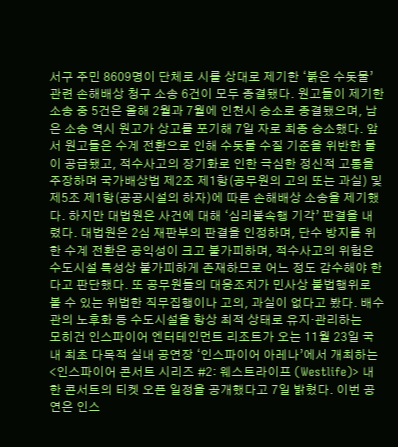서구 주민 8609명이 단체로 시를 상대로 제기한 ‘붉은 수돗물’ 관련 손해배상 청구 소송 6건이 모두 종결됐다. 원고들이 제기한 소송 중 5건은 올해 2월과 7월에 인천시 승소로 종결됐으며, 남은 소송 역시 원고가 상고를 포기해 7일 자로 최종 승소했다. 앞서 원고들은 수계 전환으로 인해 수돗물 수질 기준을 위반한 물이 공급됐고, 적수사고의 장기화로 인한 극심한 정신적 고통을 주장하며 국가배상법 제2조 제1항(공무원의 고의 또는 과실) 및 제5조 제1항(공공시설의 하자)에 따른 손해배상 소송을 제기했다. 하지만 대법원은 사건에 대해 ‘심리불속행 기각’ 판결을 내렸다. 대법원은 2심 재판부의 판결을 인정하며, 단수 방지를 위한 수계 전환은 공익성이 크고 불가피하며, 적수사고의 위험은 수도시설 특성상 불가피하게 존재하므로 어느 정도 감수해야 한다고 판단했다. 또 공무원들의 대응조치가 민사상 불법행위로 볼 수 있는 위법한 직무집행이나 고의, 과실이 없다고 봤다. 배수관의 노후화 등 수도시설을 항상 최적 상태로 유지·관리하는
모히건 인스파이어 엔터테인먼트 리조트가 오는 11월 23일 국내 최초 다목적 실내 공연장 ‘인스파이어 아레나’에서 개최하는 <인스파이어 콘서트 시리즈 #2: 웨스트라이프 (Westlife)> 내한 콘서트의 티켓 오픈 일정을 공개했다고 7일 밝혔다. 이번 공연은 인스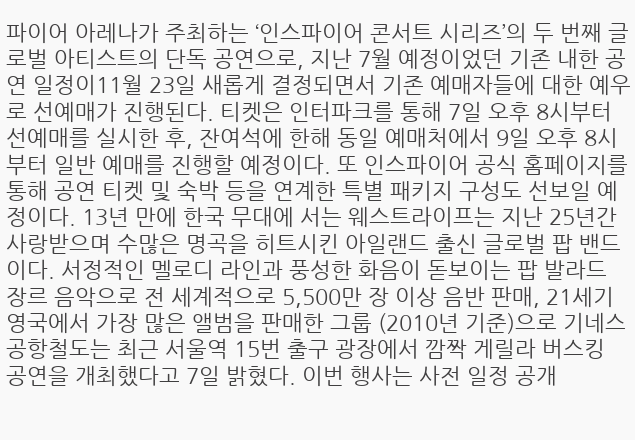파이어 아레나가 주최하는 ‘인스파이어 콘서트 시리즈’의 두 번째 글로벌 아티스트의 단독 공연으로, 지난 7월 예정이었던 기존 내한 공연 일정이11월 23일 새롭게 결정되면서 기존 예매자들에 대한 예우로 선예매가 진행된다. 티켓은 인터파크를 통해 7일 오후 8시부터 선예매를 실시한 후, 잔여석에 한해 동일 예매처에서 9일 오후 8시부터 일반 예매를 진행할 예정이다. 또 인스파이어 공식 홈페이지를 통해 공연 티켓 및 숙박 등을 연계한 특별 패키지 구성도 선보일 예정이다. 13년 만에 한국 무대에 서는 웨스트라이프는 지난 25년간 사랑받으며 수많은 명곡을 히트시킨 아일랜드 출신 글로벌 팝 밴드이다. 서정적인 멜로디 라인과 풍성한 화음이 돋보이는 팝 발라드 장르 음악으로 전 세계적으로 5,500만 장 이상 음반 판매, 21세기 영국에서 가장 많은 앨범을 판매한 그룹 (2010년 기준)으로 기네스
공항철도는 최근 서울역 15번 출구 광장에서 깜짝 게릴라 버스킹 공연을 개최했다고 7일 밝혔다. 이번 행사는 사전 일정 공개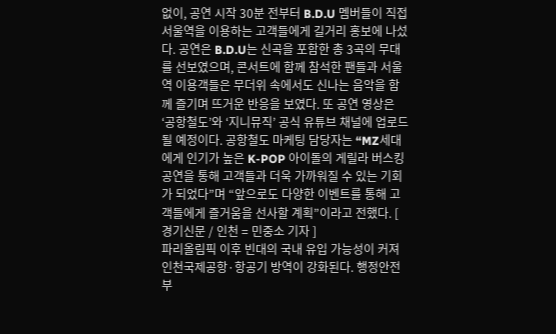없이, 공연 시작 30분 전부터 B.D.U 멤버들이 직접 서울역을 이용하는 고객들에게 길거리 홍보에 나섰다. 공연은 B.D.U는 신곡을 포함한 총 3곡의 무대를 선보였으며, 콘서트에 함께 참석한 팬들과 서울역 이용객들은 무더위 속에서도 신나는 음악을 함께 즐기며 뜨거운 반응을 보였다. 또 공연 영상은 ‘공항철도’와 ‘지니뮤직’ 공식 유튜브 채널에 업로드 될 예정이다. 공항철도 마케팅 담당자는 “MZ세대에게 인기가 높은 K-POP 아이돌의 게릴라 버스킹 공연을 통해 고객들과 더욱 가까워질 수 있는 기회가 되었다”며 “앞으로도 다양한 이벤트를 통해 고객들에게 즐거움을 선사할 계획”이라고 전했다. [ 경기신문 / 인천 = 민중소 기자 ]
파리올림픽 이후 빈대의 국내 유입 가능성이 커져 인천국제공항·항공기 방역이 강화된다. 행정안전부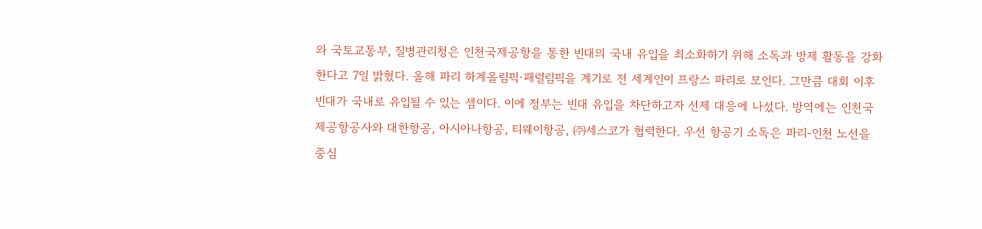와 국토교통부, 질병관리청은 인천국제공항을 통한 빈대의 국내 유입을 최소화하기 위해 소독과 방제 활동을 강화한다고 7일 밝혔다. 올해 파리 하계올림픽·패럴림픽을 계기로 전 세계인이 프랑스 파리로 모인다. 그만큼 대회 이후 빈대가 국내로 유입될 수 있는 셈이다. 이에 정부는 빈대 유입을 차단하고자 선제 대응에 나섰다. 방역에는 인천국제공항공사와 대한항공, 아시아나항공, 티웨이항공, ㈜세스코가 협력한다. 우선 항공기 소독은 파리-인천 노선을 중심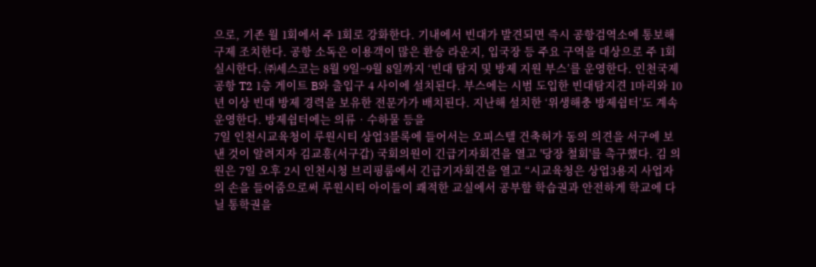으로, 기존 월 1회에서 주 1회로 강화한다. 기내에서 빈대가 발견되면 즉시 공항검역소에 통보해 구제 조치한다. 공항 소독은 이용객이 많은 환승 라운지, 입국장 등 주요 구역을 대상으로 주 1회 실시한다. ㈜세스코는 8월 9일~9월 8일까지 ‘빈대 탐지 및 방제 지원 부스’를 운영한다. 인천국제공항 T2 1층 게이트 B와 출입구 4 사이에 설치된다. 부스에는 시범 도입한 빈대탐지견 1마리와 10년 이상 빈대 방제 경력을 보유한 전문가가 배치된다. 지난해 설치한 ‘위생해충 방제쉼터’도 계속 운영한다. 방제쉼터에는 의류‧수하물 등을
7일 인천시교육청이 루원시티 상업3블록에 들어서는 오피스텔 건축허가 동의 의견을 서구에 보낸 것이 알려지자 김교흥(서구갑) 국회의원이 긴급기자회견을 열고 '당장 철회'를 촉구했다. 김 의원은 7일 오후 2시 인천시청 브리핑룸에서 긴급기자회견을 열고 “시교육청은 상업3용지 사업자의 손을 들어줌으로써 루원시티 아이들이 쾌적한 교실에서 공부할 학습권과 안전하게 학교에 다닐 통학권을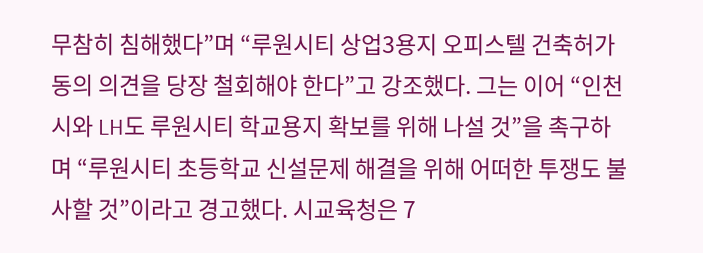무참히 침해했다”며 “루원시티 상업3용지 오피스텔 건축허가 동의 의견을 당장 철회해야 한다”고 강조했다. 그는 이어 “인천시와 LH도 루원시티 학교용지 확보를 위해 나설 것”을 촉구하며 “루원시티 초등학교 신설문제 해결을 위해 어떠한 투쟁도 불사할 것”이라고 경고했다. 시교육청은 7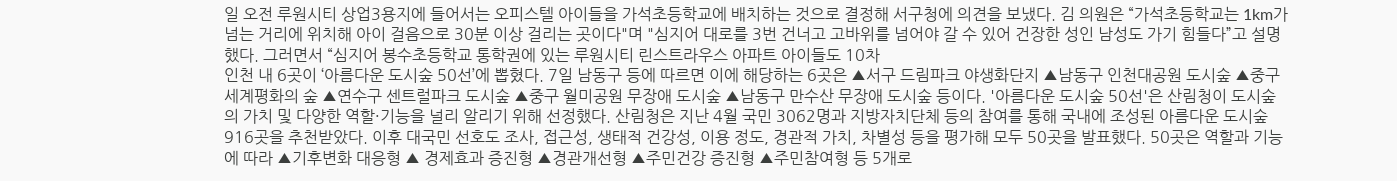일 오전 루원시티 상업3용지에 들어서는 오피스텔 아이들을 가석초등학교에 배치하는 것으로 결정해 서구청에 의견을 보냈다. 김 의원은 “가석초등학교는 1km가 넘는 거리에 위치해 아이 걸음으로 30분 이상 걸리는 곳이다"며 "심지어 대로를 3번 건너고 고바위를 넘어야 갈 수 있어 건장한 성인 남성도 가기 힘들다”고 설명했다. 그러면서 “심지어 봉수초등학교 통학권에 있는 루원시티 린스트라우스 아파트 아이들도 10차
인천 내 6곳이 ‘아름다운 도시숲 50선’에 뽑혔다. 7일 남동구 등에 따르면 이에 해당하는 6곳은 ▲서구 드림파크 야생화단지 ▲남동구 인천대공원 도시숲 ▲중구 세계평화의 숲 ▲연수구 센트럴파크 도시숲 ▲중구 월미공원 무장애 도시숲 ▲남동구 만수산 무장애 도시숲 등이다. '아름다운 도시숲 50선'은 산림청이 도시숲의 가치 및 다양한 역할·기능을 널리 알리기 위해 선정했다. 산림청은 지난 4월 국민 3062명과 지방자치단체 등의 참여를 통해 국내에 조성된 아름다운 도시숲 916곳을 추천받았다. 이후 대국민 선호도 조사, 접근성, 생태적 건강성, 이용 정도, 경관적 가치, 차별성 등을 평가해 모두 50곳을 발표했다. 50곳은 역할과 기능에 따라 ▲기후변화 대응형 ▲ 경제효과 증진형 ▲경관개선형 ▲주민건강 증진형 ▲주민참여형 등 5개로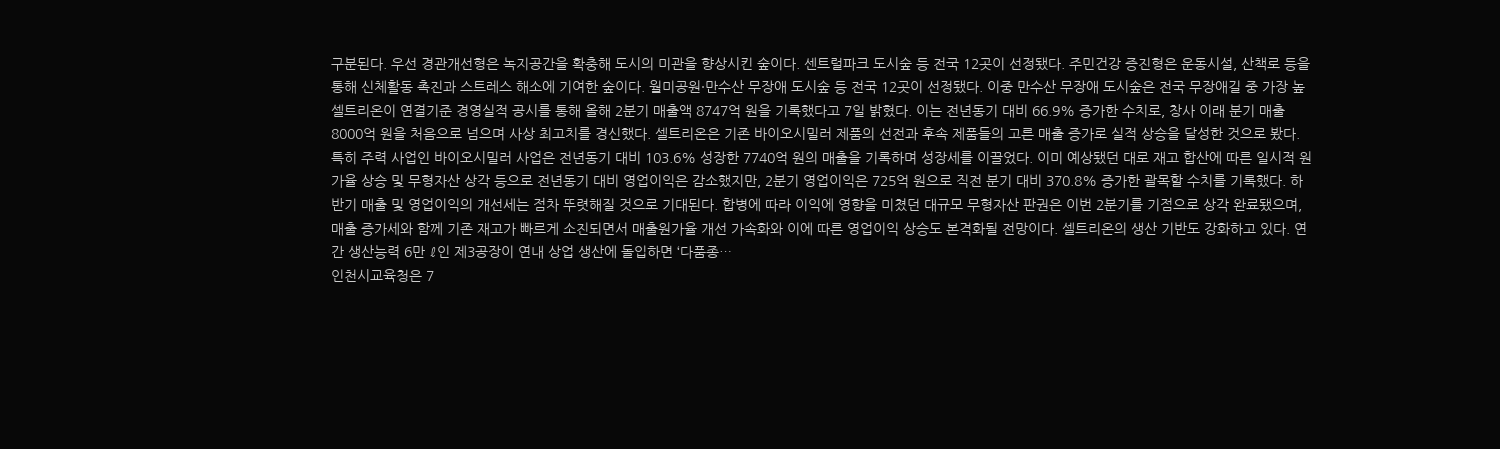구분된다. 우선 경관개선형은 녹지공간을 확충해 도시의 미관을 향상시킨 숲이다. 센트럴파크 도시숲 등 전국 12곳이 선정됐다. 주민건강 증진형은 운동시설, 산책로 등을 통해 신체활동 촉진과 스트레스 해소에 기여한 숲이다. 월미공원·만수산 무장애 도시숲 등 전국 12곳이 선정됐다. 이중 만수산 무장애 도시숲은 전국 무장애길 중 가장 높
셀트리온이 연결기준 경영실적 공시를 통해 올해 2분기 매출액 8747억 원을 기록했다고 7일 밝혔다. 이는 전년동기 대비 66.9% 증가한 수치로, 창사 이래 분기 매출 8000억 원을 처음으로 넘으며 사상 최고치를 경신했다. 셀트리온은 기존 바이오시밀러 제품의 선전과 후속 제품들의 고른 매출 증가로 실적 상승을 달성한 것으로 봤다. 특히 주력 사업인 바이오시밀러 사업은 전년동기 대비 103.6% 성장한 7740억 원의 매출을 기록하며 성장세를 이끌었다. 이미 예상됐던 대로 재고 합산에 따른 일시적 원가율 상승 및 무형자산 상각 등으로 전년동기 대비 영업이익은 감소했지만, 2분기 영업이익은 725억 원으로 직전 분기 대비 370.8% 증가한 괄목할 수치를 기록했다. 하반기 매출 및 영업이익의 개선세는 점차 뚜렷해질 것으로 기대된다. 합병에 따라 이익에 영향을 미쳤던 대규모 무형자산 판권은 이번 2분기를 기점으로 상각 완료됐으며, 매출 증가세와 함께 기존 재고가 빠르게 소진되면서 매출원가율 개선 가속화와 이에 따른 영업이익 상승도 본격화될 전망이다. 셀트리온의 생산 기반도 강화하고 있다. 연간 생산능력 6만 ℓ인 제3공장이 연내 상업 생산에 돌입하면 ‘다품종…
인천시교육청은 7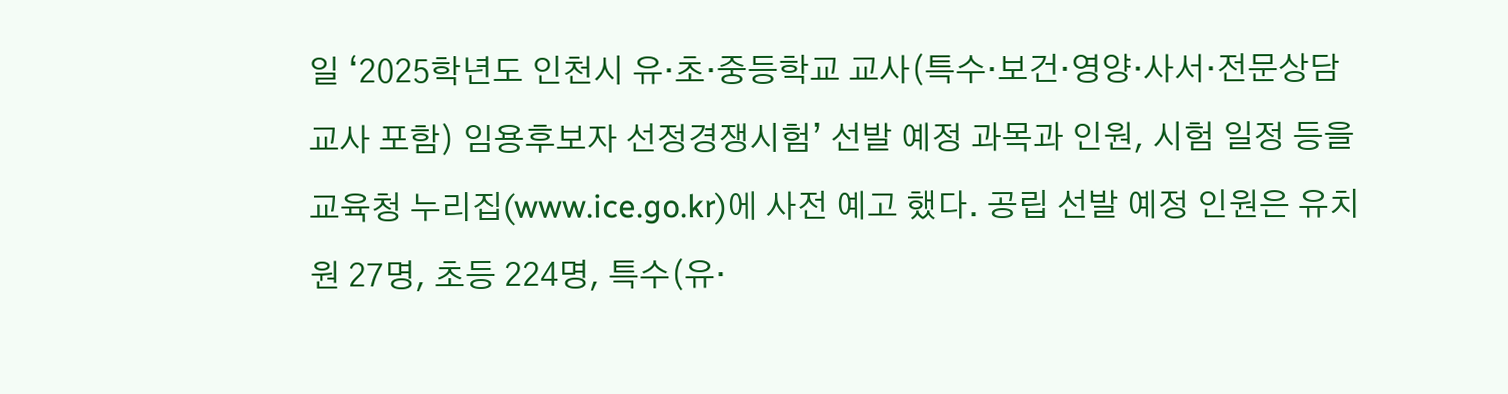일 ‘2025학년도 인천시 유·초·중등학교 교사(특수·보건·영양·사서·전문상담교사 포함) 임용후보자 선정경쟁시험’ 선발 예정 과목과 인원, 시험 일정 등을 교육청 누리집(www.ice.go.kr)에 사전 예고 했다. 공립 선발 예정 인원은 유치원 27명, 초등 224명, 특수(유·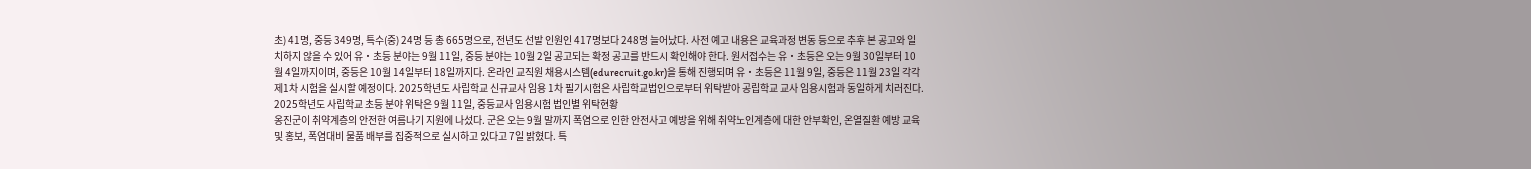초) 41명, 중등 349명, 특수(중) 24명 등 총 665명으로, 전년도 선발 인원인 417명보다 248명 늘어났다. 사전 예고 내용은 교육과정 변동 등으로 추후 본 공고와 일치하지 않을 수 있어 유‧초등 분야는 9월 11일, 중등 분야는 10월 2일 공고되는 확정 공고를 반드시 확인해야 한다. 원서접수는 유‧초등은 오는 9월 30일부터 10월 4일까지이며, 중등은 10월 14일부터 18일까지다. 온라인 교직원 채용시스템(edurecruit.go.kr)을 통해 진행되며 유‧초등은 11월 9일, 중등은 11월 23일 각각 제1차 시험을 실시할 예정이다. 2025학년도 사립학교 신규교사 임용 1차 필기시험은 사립학교법인으로부터 위탁받아 공립학교 교사 임용시험과 동일하게 치러진다. 2025학년도 사립학교 초등 분야 위탁은 9월 11일, 중등교사 임용시험 법인별 위탁현황
옹진군이 취약계층의 안전한 여름나기 지원에 나섰다. 군은 오는 9월 말까지 폭염으로 인한 안전사고 예방을 위해 취약노인계층에 대한 안부확인, 온열질환 예방 교육 및 홍보, 폭염대비 물품 배부를 집중적으로 실시하고 있다고 7일 밝혔다. 특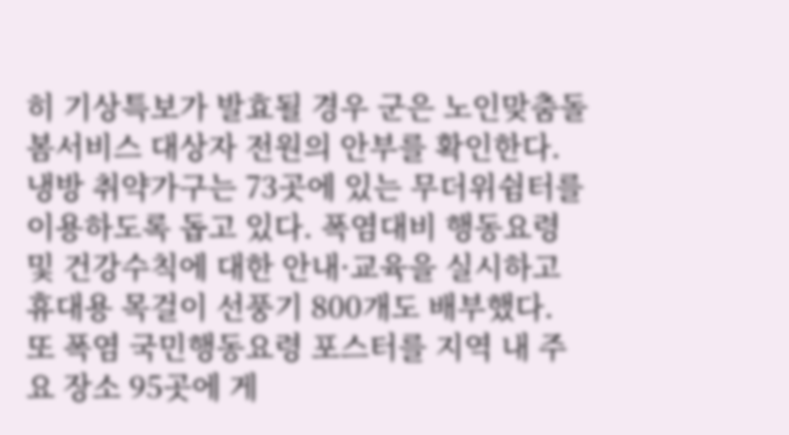히 기상특보가 발효될 경우 군은 노인맞춤돌봄서비스 대상자 전원의 안부를 확인한다. 냉방 취약가구는 73곳에 있는 무더위쉼터를 이용하도록 돕고 있다. 폭염대비 행동요령 및 건강수칙에 대한 안내·교육을 실시하고 휴대용 목걸이 선풍기 800개도 배부했다. 또 폭염 국민행동요령 포스터를 지역 내 주요 장소 95곳에 게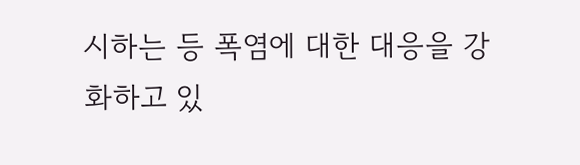시하는 등 폭염에 대한 대응을 강화하고 있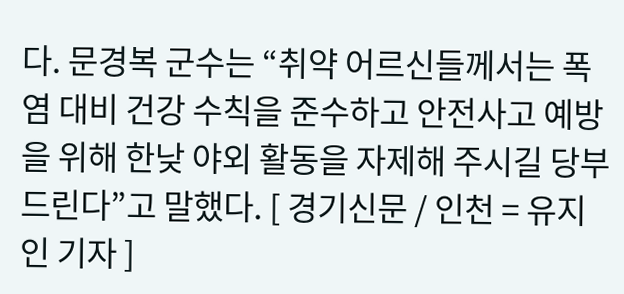다. 문경복 군수는 “취약 어르신들께서는 폭염 대비 건강 수칙을 준수하고 안전사고 예방을 위해 한낮 야외 활동을 자제해 주시길 당부드린다”고 말했다. [ 경기신문 / 인천 = 유지인 기자 ]